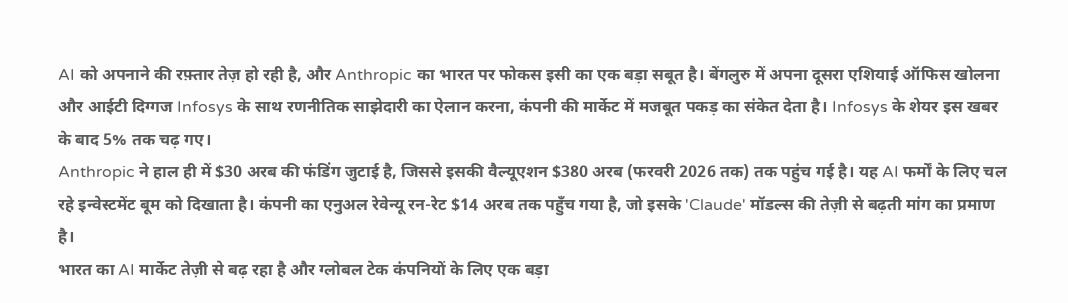AI को अपनाने की रफ़्तार तेज़ हो रही है, और Anthropic का भारत पर फोकस इसी का एक बड़ा सबूत है। बेंगलुरु में अपना दूसरा एशियाई ऑफिस खोलना और आईटी दिग्गज Infosys के साथ रणनीतिक साझेदारी का ऐलान करना, कंपनी की मार्केट में मजबूत पकड़ का संकेत देता है। Infosys के शेयर इस खबर के बाद 5% तक चढ़ गए।
Anthropic ने हाल ही में $30 अरब की फंडिंग जुटाई है, जिससे इसकी वैल्यूएशन $380 अरब (फरवरी 2026 तक) तक पहुंच गई है। यह AI फर्मों के लिए चल रहे इन्वेस्टमेंट बूम को दिखाता है। कंपनी का एनुअल रेवेन्यू रन-रेट $14 अरब तक पहुँच गया है, जो इसके 'Claude' मॉडल्स की तेज़ी से बढ़ती मांग का प्रमाण है।
भारत का AI मार्केट तेज़ी से बढ़ रहा है और ग्लोबल टेक कंपनियों के लिए एक बड़ा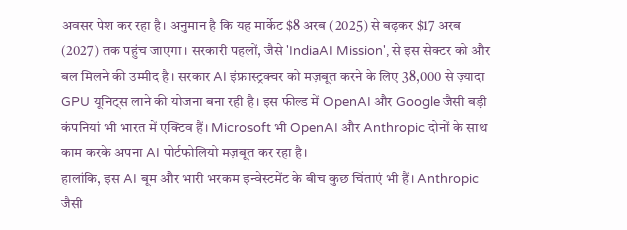अवसर पेश कर रहा है। अनुमान है कि यह मार्केट $8 अरब (2025) से बढ़कर $17 अरब (2027) तक पहुंच जाएगा। सरकारी पहलों, जैसे 'IndiaAI Mission', से इस सेक्टर को और बल मिलने की उम्मीद है। सरकार AI इंफ्रास्ट्रक्चर को मज़बूत करने के लिए 38,000 से ज़्यादा GPU यूनिट्स लाने की योजना बना रही है। इस फील्ड में OpenAI और Google जैसी बड़ी कंपनियां भी भारत में एक्टिव हैं। Microsoft भी OpenAI और Anthropic दोनों के साथ काम करके अपना AI पोर्टफोलियो मज़बूत कर रहा है।
हालांकि, इस AI बूम और भारी भरकम इन्वेस्टमेंट के बीच कुछ चिंताएं भी हैं। Anthropic जैसी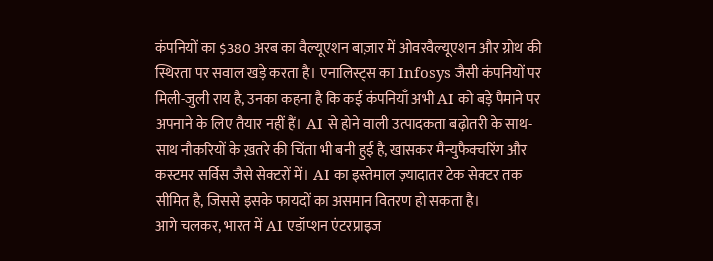कंपनियों का $380 अरब का वैल्यूएशन बाज़ार में ओवरवैल्यूएशन और ग्रोथ की स्थिरता पर सवाल खड़े करता है। एनालिस्ट्स का Infosys जैसी कंपनियों पर मिली-जुली राय है, उनका कहना है कि कई कंपनियाँ अभी AI को बड़े पैमाने पर अपनाने के लिए तैयार नहीं हैं। AI से होने वाली उत्पादकता बढ़ोतरी के साथ-साथ नौकरियों के ख़तरे की चिंता भी बनी हुई है, खासकर मैन्युफैक्चरिंग और कस्टमर सर्विस जैसे सेक्टरों में। AI का इस्तेमाल ज़्यादातर टेक सेक्टर तक सीमित है, जिससे इसके फायदों का असमान वितरण हो सकता है।
आगे चलकर, भारत में AI एडॉप्शन एंटरप्राइज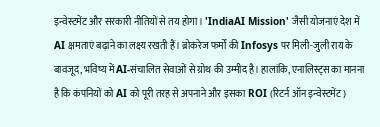इन्वेस्टमेंट और सरकारी नीतियों से तय होगा। 'IndiaAI Mission' जैसी योजनाएं देश में AI क्षमताएं बढ़ाने का लक्ष्य रखती हैं। ब्रोकरेज फर्मों की Infosys पर मिली-जुली राय के बावजूद, भविष्य में AI-संचालित सेवाओं से ग्रोथ की उम्मीद है। हालांकि, एनालिस्ट्स का मानना है कि कंपनियों को AI को पूरी तरह से अपनाने और इसका ROI (रिटर्न ऑन इन्वेस्टमेंट)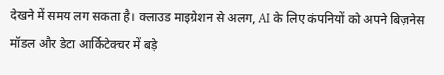देखने में समय लग सकता है। क्लाउड माइग्रेशन से अलग, AI के लिए कंपनियों को अपने बिज़नेस मॉडल और डेटा आर्किटेक्चर में बड़े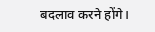बदलाव करने होंगे।